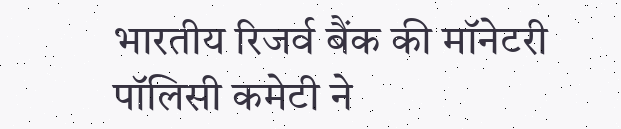भारतीय रिजर्व बैंक की मॉनेटरी पॉलिसी कमेटी ने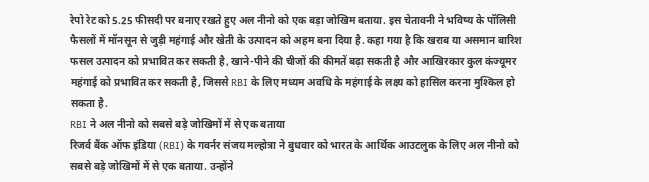रेपो रेट को 5.25 फीसदी पर बनाए रखते हुए अल नीनो को एक बड़ा जोखिम बताया. इस चेतावनी ने भविष्य के पॉलिसी फैसलों में मॉनसून से जुड़ी महंगाई और खेती के उत्पादन को अहम बना दिया है. कहा गया है कि खराब या असमान बारिश फसल उत्पादन को प्रभावित कर सकती है, खाने-पीने की चीजों की कीमतें बढ़ा सकती है और आखिरकार कुल कंज्यूमर महंगाई को प्रभावित कर सकती है, जिससे RBI के लिए मध्यम अवधि के महंगाई के लक्ष्य को हासिल करना मुश्किल हो सकता है.
RBI ने अल नीनो को सबसे बड़े जोखिमों में से एक बताया
रिजर्व बैंक ऑफ इंडिया (RBI) के गवर्नर संजय मल्होत्रा ने बुधवार को भारत के आर्थिक आउटलुक के लिए अल नीनो को सबसे बड़े जोखिमों में से एक बताया. उन्होंने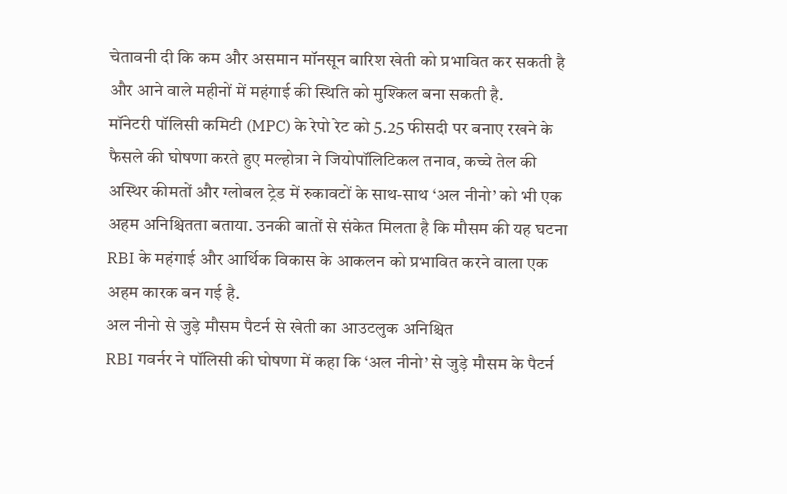चेतावनी दी कि कम और असमान मॉनसून बारिश खेती को प्रभावित कर सकती है और आने वाले महीनों में महंगाई की स्थिति को मुश्किल बना सकती है.
मॉनेटरी पॉलिसी कमिटी (MPC) के रेपो रेट को 5.25 फीसदी पर बनाए रखने के फैसले की घोषणा करते हुए मल्होत्रा ने जियोपॉलिटिकल तनाव, कच्चे तेल की अस्थिर कीमतों और ग्लोबल ट्रेड में रुकावटों के साथ-साथ ‘अल नीनो’ को भी एक अहम अनिश्चितता बताया. उनकी बातों से संकेत मिलता है कि मौसम की यह घटना RBI के महंगाई और आर्थिक विकास के आकलन को प्रभावित करने वाला एक अहम कारक बन गई है.
अल नीनो से जुड़े मौसम पैटर्न से खेती का आउटलुक अनिश्चित
RBI गवर्नर ने पॉलिसी की घोषणा में कहा कि ‘अल नीनो’ से जुड़े मौसम के पैटर्न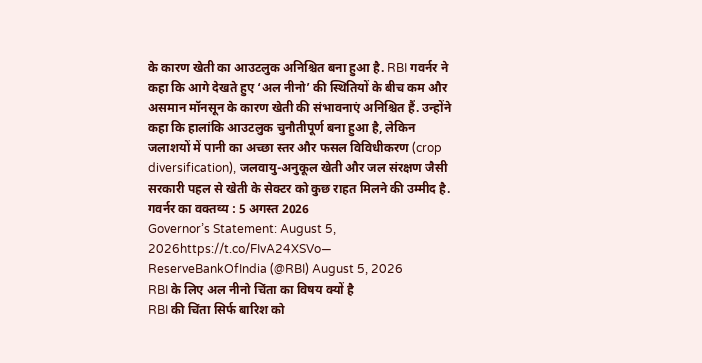के कारण खेती का आउटलुक अनिश्चित बना हुआ है. RBI गवर्नर ने कहा कि आगे देखते हुए ‘अल नीनो’ की स्थितियों के बीच कम और असमान मॉनसून के कारण खेती की संभावनाएं अनिश्चित हैं. उन्होंने कहा कि हालांकि आउटलुक चुनौतीपूर्ण बना हुआ है, लेकिन जलाशयों में पानी का अच्छा स्तर और फसल विविधीकरण (crop diversification), जलवायु-अनुकूल खेती और जल संरक्षण जैसी सरकारी पहल से खेती के सेक्टर को कुछ राहत मिलने की उम्मीद है.
गवर्नर का वक्तव्य : 5 अगस्त 2026
Governor’s Statement: August 5, 2026https://t.co/FIvA24XSVo— ReserveBankOfIndia (@RBI) August 5, 2026
RBI के लिए अल नीनो चिंता का विषय क्यों है
RBI की चिंता सिर्फ बारिश को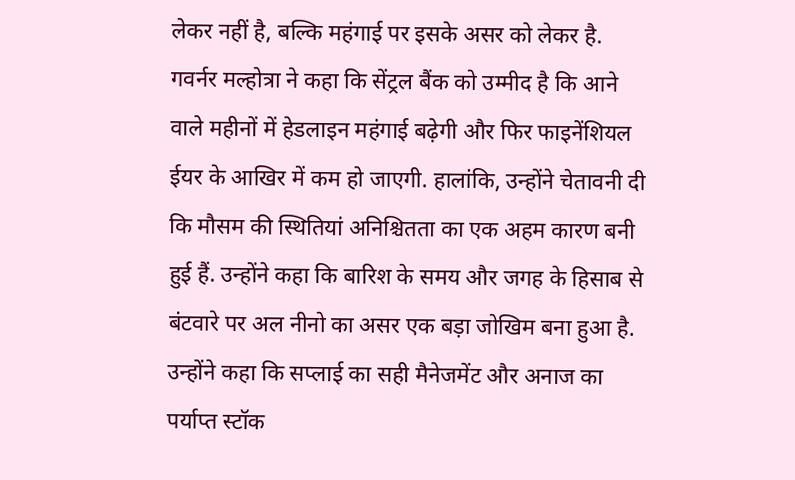लेकर नहीं है, बल्कि महंगाई पर इसके असर को लेकर है. गवर्नर मल्होत्रा ने कहा कि सेंट्रल बैंक को उम्मीद है कि आने वाले महीनों में हेडलाइन महंगाई बढ़ेगी और फिर फाइनेंशियल ईयर के आखिर में कम हो जाएगी. हालांकि, उन्होंने चेतावनी दी कि मौसम की स्थितियां अनिश्चितता का एक अहम कारण बनी हुई हैं. उन्होंने कहा कि बारिश के समय और जगह के हिसाब से बंटवारे पर अल नीनो का असर एक बड़ा जोखिम बना हुआ है. उन्होंने कहा कि सप्लाई का सही मैनेजमेंट और अनाज का पर्याप्त स्टॉक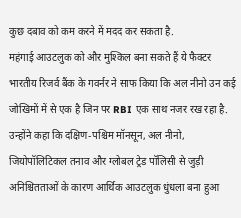कुछ दबाव को कम करने में मदद कर सकता है.
महंगाई आउटलुक को और मुश्किल बना सकते हैं ये फैक्टर
भारतीय रिजर्व बैंक के गवर्नर ने साफ किया कि अल नीनो उन कई जोखिमों में से एक है जिन पर RBI एक साथ नजर रख रहा है. उन्होंने कहा कि दक्षिण-पश्चिम मॉनसून, अल नीनो, जियोपॉलिटिकल तनाव और ग्लोबल ट्रेड पॉलिसी से जुड़ी अनिश्चितताओं के कारण आर्थिक आउटलुक धुंधला बना हुआ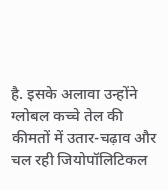है. इसके अलावा उन्होंने ग्लोबल कच्चे तेल की कीमतों में उतार-चढ़ाव और चल रही जियोपॉलिटिकल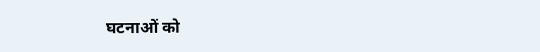घटनाओं को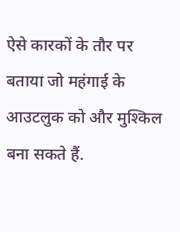ऐसे कारकों के तौर पर बताया जो महंगाई के आउटलुक को और मुश्किल बना सकते हैं.